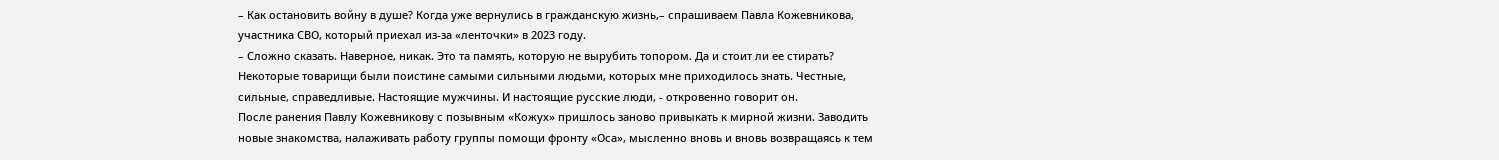– Как остановить войну в душе? Когда уже вернулись в гражданскую жизнь,– спрашиваем Павла Кожевникова, участника СВО, который приехал из-за «ленточки» в 2023 году.
– Сложно сказать. Наверное, никак. Это та память, которую не вырубить топором. Да и стоит ли ее стирать? Некоторые товарищи были поистине самыми сильными людьми, которых мне приходилось знать. Честные, сильные, справедливые. Настоящие мужчины. И настоящие русские люди, - откровенно говорит он.
После ранения Павлу Кожевникову с позывным «Кожух» пришлось заново привыкать к мирной жизни. Заводить новые знакомства, налаживать работу группы помощи фронту «Оса», мысленно вновь и вновь возвращаясь к тем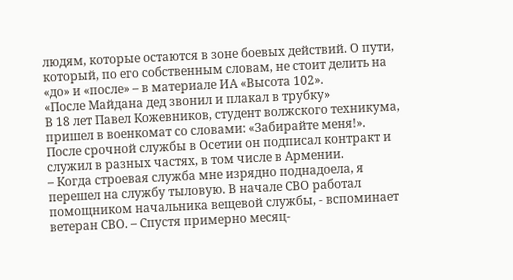людям, которые остаются в зоне боевых действий. О пути, который, по его собственным словам, не стоит делить на «до» и «после» – в материале ИА «Высота 102».
«После Майдана дед звонил и плакал в трубку»
В 18 лет Павел Кожевников, студент волжского техникума, пришел в военкомат со словами: «Забирайте меня!». После срочной службы в Осетии он подписал контракт и служил в разных частях, в том числе в Армении.
– Когда строевая служба мне изрядно поднадоела, я перешел на службу тыловую. В начале СВО работал помощником начальника вещевой службы, - вспоминает ветеран СВО. – Спустя примерно месяц-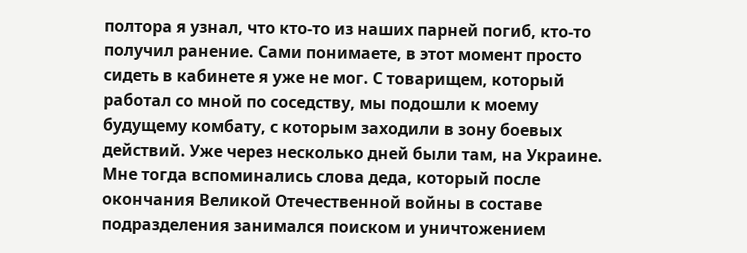полтора я узнал, что кто-то из наших парней погиб, кто-то получил ранение. Сами понимаете, в этот момент просто сидеть в кабинете я уже не мог. С товарищем, который работал со мной по соседству, мы подошли к моему будущему комбату, с которым заходили в зону боевых действий. Уже через несколько дней были там, на Украине. Мне тогда вспоминались слова деда, который после окончания Великой Отечественной войны в составе подразделения занимался поиском и уничтожением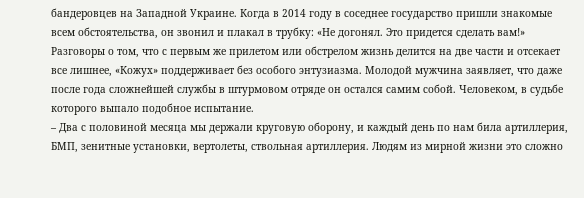бандеровцев на Западной Украине. Когда в 2014 году в соседнее государство пришли знакомые всем обстоятельства, он звонил и плакал в трубку: «Не догонял. Это придется сделать вам!»
Разговоры о том, что с первым же прилетом или обстрелом жизнь делится на две части и отсекает все лишнее, «Кожух» поддерживает без особого энтузиазма. Молодой мужчина заявляет, что даже после года сложнейшей службы в штурмовом отряде он остался самим собой. Человеком, в судьбе которого выпало подобное испытание.
– Два с половиной месяца мы держали круговую оборону, и каждый день по нам била артиллерия, БМП, зенитные установки, вертолеты, ствольная артиллерия. Людям из мирной жизни это сложно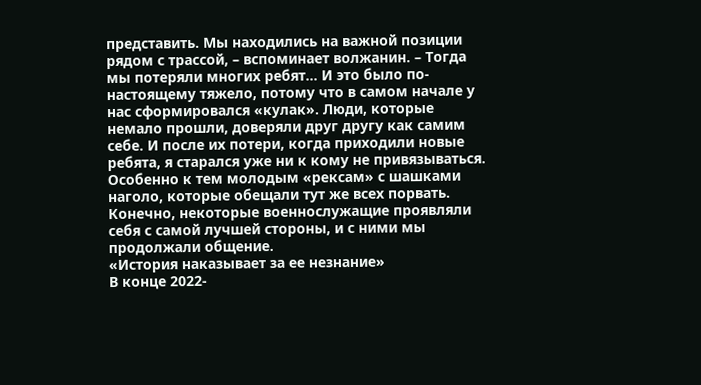представить. Мы находились на важной позиции рядом с трассой, – вспоминает волжанин. – Тогда мы потеряли многих ребят… И это было по-настоящему тяжело, потому что в самом начале у нас сформировался «кулак». Люди, которые немало прошли, доверяли друг другу как самим себе. И после их потери, когда приходили новые ребята, я старался уже ни к кому не привязываться. Особенно к тем молодым «рексам» с шашками наголо, которые обещали тут же всех порвать. Конечно, некоторые военнослужащие проявляли себя с самой лучшей стороны, и с ними мы продолжали общение.
«История наказывает за ее незнание»
В конце 2022-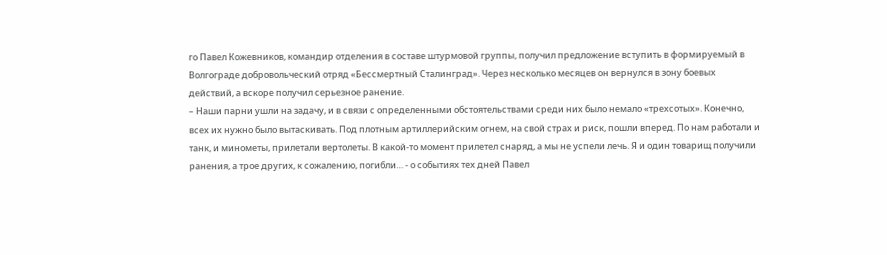го Павел Кожевников, командир отделения в составе штурмовой группы, получил предложение вступить в формируемый в Волгограде добровольческий отряд «Бессмертный Сталинград». Через несколько месяцев он вернулся в зону боевых действий, а вскоре получил серьезное ранение.
– Наши парни ушли на задачу, и в связи с определенными обстоятельствами среди них было немало «трехсотых». Конечно, всех их нужно было вытаскивать. Под плотным артиллерийским огнем, на свой страх и риск, пошли вперед. По нам работали и танк, и минометы, прилетали вертолеты. В какой-то момент прилетел снаряд, а мы не успели лечь. Я и один товарищ получили ранения, а трое других, к сожалению, погибли… - о событиях тех дней Павел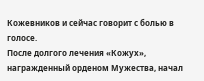Кожевников и сейчас говорит с болью в голосе.
После долгого лечения «Кожух», награжденный орденом Мужества, начал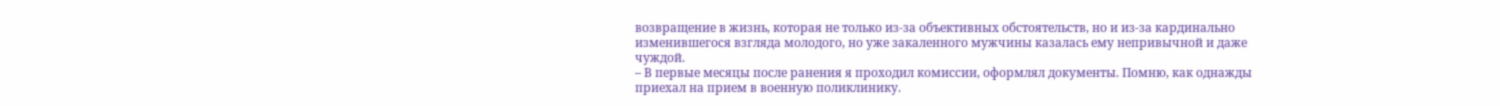возвращение в жизнь, которая не только из-за объективных обстоятельств, но и из-за кардинально изменившегося взгляда молодого, но уже закаленного мужчины казалась ему непривычной и даже чуждой.
– В первые месяцы после ранения я проходил комиссии, оформлял документы. Помню, как однажды приехал на прием в военную поликлинику.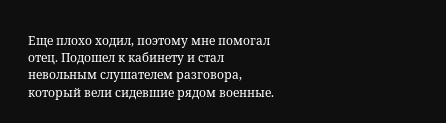Еще плохо ходил, поэтому мне помогал отец. Подошел к кабинету и стал невольным слушателем разговора, который вели сидевшие рядом военные.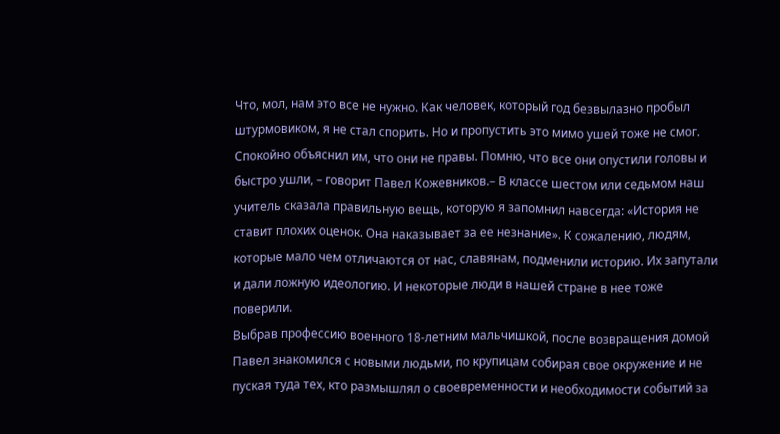Что, мол, нам это все не нужно. Как человек, который год безвылазно пробыл штурмовиком, я не стал спорить. Но и пропустить это мимо ушей тоже не смог. Спокойно объяснил им, что они не правы. Помню, что все они опустили головы и быстро ушли, – говорит Павел Кожевников.– В классе шестом или седьмом наш учитель сказала правильную вещь, которую я запомнил навсегда: «История не ставит плохих оценок. Она наказывает за ее незнание». К сожалению, людям, которые мало чем отличаются от нас, славянам, подменили историю. Их запутали и дали ложную идеологию. И некоторые люди в нашей стране в нее тоже поверили.
Выбрав профессию военного 18-летним мальчишкой, после возвращения домой Павел знакомился с новыми людьми, по крупицам собирая свое окружение и не пуская туда тех, кто размышлял о своевременности и необходимости событий за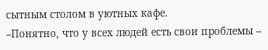сытным столом в уютных кафе.
–Понятно, что у всех людей есть свои проблемы –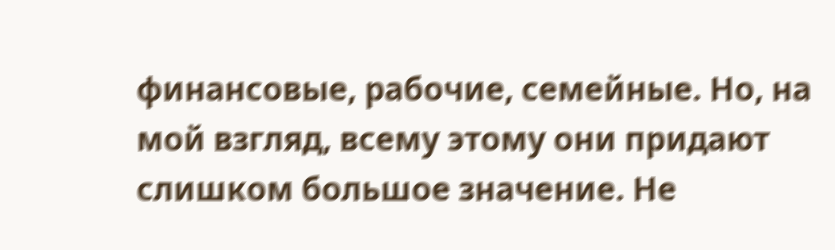финансовые, рабочие, семейные. Но, на мой взгляд, всему этому они придают слишком большое значение. Не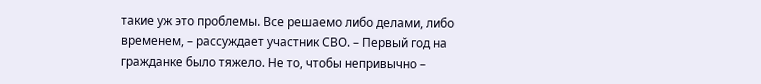такие уж это проблемы. Все решаемо либо делами, либо временем, – рассуждает участник СВО. – Первый год на гражданке было тяжело. Не то, чтобы непривычно –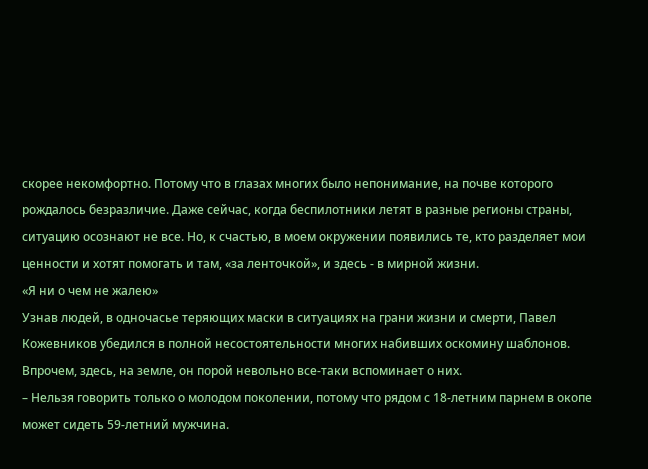скорее некомфортно. Потому что в глазах многих было непонимание, на почве которого рождалось безразличие. Даже сейчас, когда беспилотники летят в разные регионы страны, ситуацию осознают не все. Но, к счастью, в моем окружении появились те, кто разделяет мои ценности и хотят помогать и там, «за ленточкой», и здесь - в мирной жизни.
«Я ни о чем не жалею»
Узнав людей, в одночасье теряющих маски в ситуациях на грани жизни и смерти, Павел Кожевников убедился в полной несостоятельности многих набивших оскомину шаблонов. Впрочем, здесь, на земле, он порой невольно все-таки вспоминает о них.
– Нельзя говорить только о молодом поколении, потому что рядом с 18-летним парнем в окопе может сидеть 59-летний мужчина.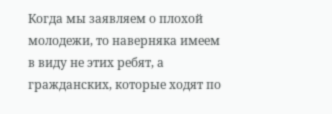Когда мы заявляем о плохой молодежи, то наверняка имеем в виду не этих ребят, а гражданских, которые ходят по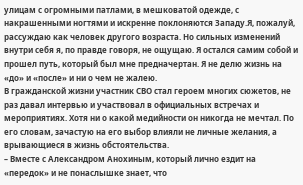улицам с огромными патлами, в мешковатой одежде, с накрашенными ногтями и искренне поклоняются Западу.Я, пожалуй, рассуждаю как человек другого возраста. Но сильных изменений внутри себя я, по правде говоря, не ощущаю. Я остался самим собой и прошел путь, который был мне предначертан. Я не делю жизнь на «до» и «после» и ни о чем не жалею.
В гражданской жизни участник СВО стал героем многих сюжетов, не раз давал интервью и участвовал в официальных встречах и мероприятиях. Хотя ни о какой медийности он никогда не мечтал. По его словам, зачастую на его выбор влияли не личные желания, а врывающиеся в жизнь обстоятельства.
– Вместе с Александром Анохиным, который лично ездит на «передок» и не понаслышке знает, что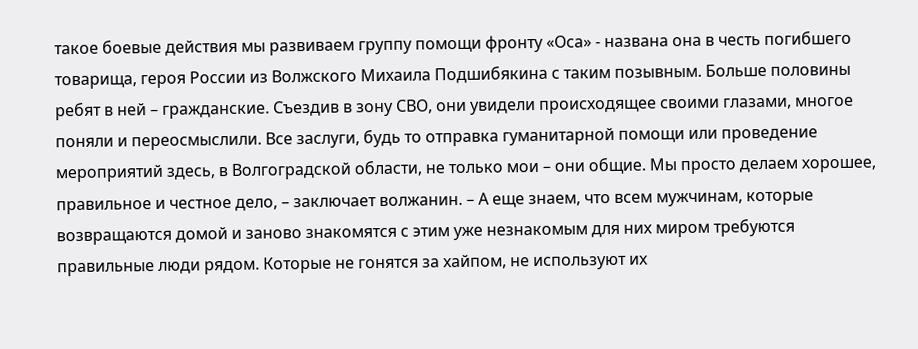такое боевые действия мы развиваем группу помощи фронту «Оса» - названа она в честь погибшего товарища, героя России из Волжского Михаила Подшибякина с таким позывным. Больше половины ребят в ней – гражданские. Съездив в зону СВО, они увидели происходящее своими глазами, многое поняли и переосмыслили. Все заслуги, будь то отправка гуманитарной помощи или проведение мероприятий здесь, в Волгоградской области, не только мои – они общие. Мы просто делаем хорошее, правильное и честное дело, – заключает волжанин. – А еще знаем, что всем мужчинам, которые возвращаются домой и заново знакомятся с этим уже незнакомым для них миром требуются правильные люди рядом. Которые не гонятся за хайпом, не используют их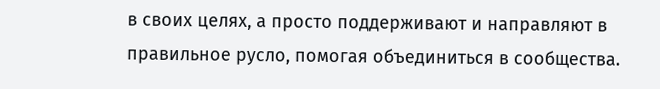в своих целях, а просто поддерживают и направляют в правильное русло, помогая объединиться в сообщества.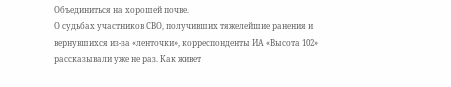Объединиться на хорошей почве.
О судьбах участников СВО, получивших тяжелейшие ранения и вернувшихся из-за «ленточки», корреспонденты ИА «Высота 102» рассказывали уже не раз. Как живет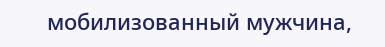мобилизованный мужчина,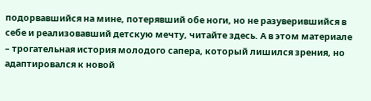подорвавшийся на мине, потерявший обе ноги, но не разуверившийся в себе и реализовавший детскую мечту, читайте здесь. А в этом материале – трогательная история молодого сапера, который лишился зрения, но адаптировался к новой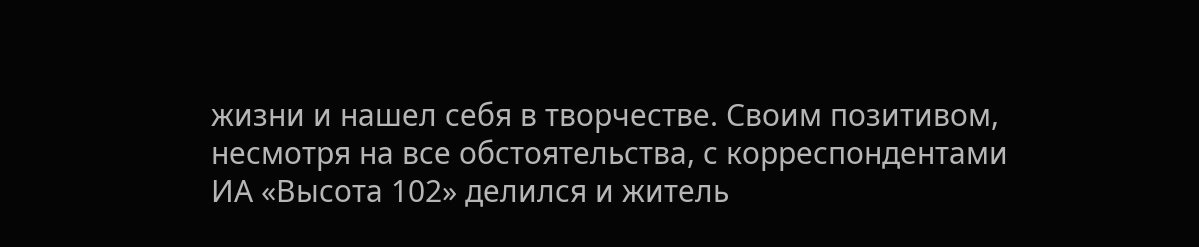жизни и нашел себя в творчестве. Своим позитивом, несмотря на все обстоятельства, с корреспондентами ИА «Высота 102» делился и житель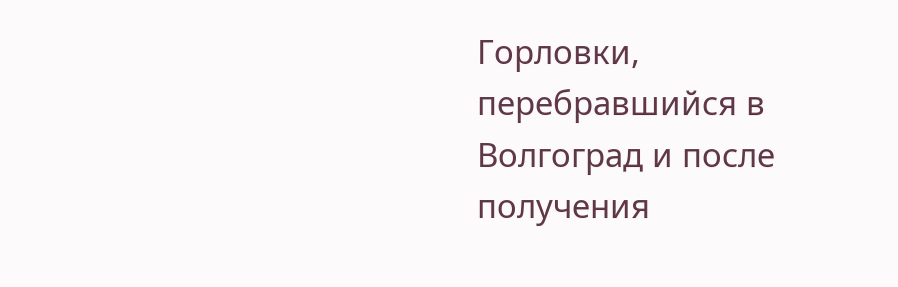Горловки, перебравшийся в Волгоград и после получения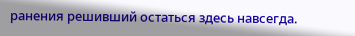ранения решивший остаться здесь навсегда.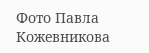Фото Павла Кожевникова